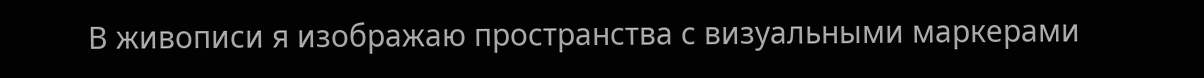В живописи я изображаю пространства с визуальными маркерами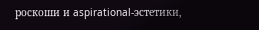роскоши и aspirational-эстетики,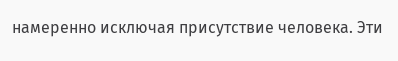намеренно исключая присутствие человека. Эти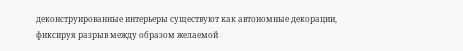деконструированные интерьеры существуют как автономные декорации, фиксируя разрыв между образом желаемой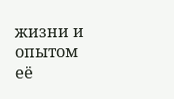жизни и опытом её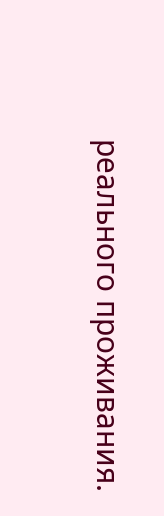реального проживания.